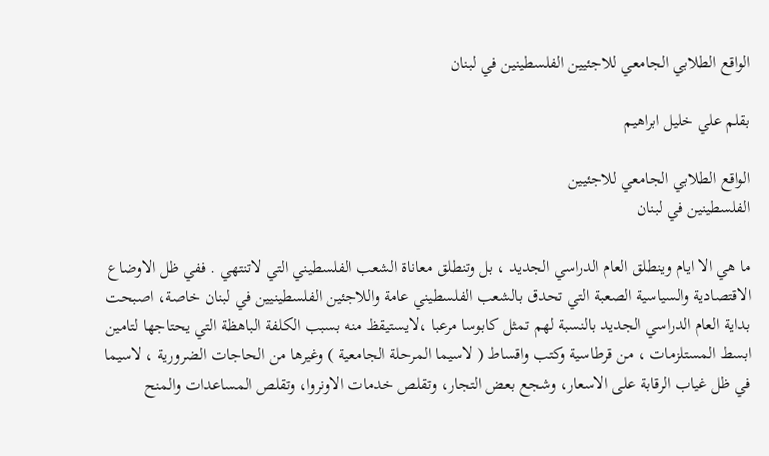الواقع الطلابي الجامعي للاجئيين الفلسطينين في لبنان

بقلم علي خليل ابراهيم

الواقع الطلابي الجامعي للاجئيين
الفلسطينين في لبنان

ما هي الا ايام وينطلق العام الدراسي الجديد ، بل وتنطلق معاناة الشعب الفلسطيني التي لاتنتهي . ففي ظل الاوضاع الاقتصادية والسياسية الصعبة التي تحدق بالشعب الفلسطيني عامة واللاجئين الفلسطينيين في لبنان خاصة، اصبحت بداية العام الدراسي الجديد بالنسبة لهم تمثل كابوسا مرعبا ،لايستيقظ منه بسبب الكلفة الباهظة التي يحتاجها لتامين ابسط المستلزمات ، من قرطاسية وكتب واقساط ( لاسيما المرحلة الجامعية ) وغيرها من الحاجات الضرورية ، لاسيما في ظل غياب الرقابة على الاسعار، وشجع بعض التجار، وتقلص خدمات الاونروا، وتقلص المساعدات والمنح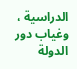الدراسية ، وغياب دور الدولة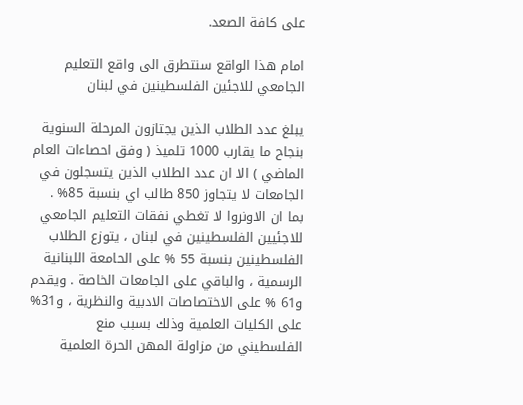على كافة الصعد.

امام هذا الواقع سنتطرق الى واقع التعليم الجامعي للاجئين الفلسطينين في لبنان

يبلغ عدد الطلاب الذين يجتازون المرحلة السنوية بنجاح ما يقارب 1000 تلميذ ( وفق احصاءات العام الماضي ) الا ان عدد الطلاب الذين يتسجلون في الجامعات لا يتجاوز 850 طالب اي بنسبة 85% .
بما ان الاونروا لا تغطي نفقات التعليم الجامعي للاجئيين الفلسطينين في لبنان ، يتوزع الطلاب الفلسطينين بنسبة 55 % على الحامعة اللبنانية الرسمية ، والباقي على الجامعات الخاصة . ويقدم و61 % على الاختصاصات الادبية والنظرية ، و31% على الكليات العلمية وذلك بسبب منع الفلسطيني من مزاولة المهن الحرة العلمية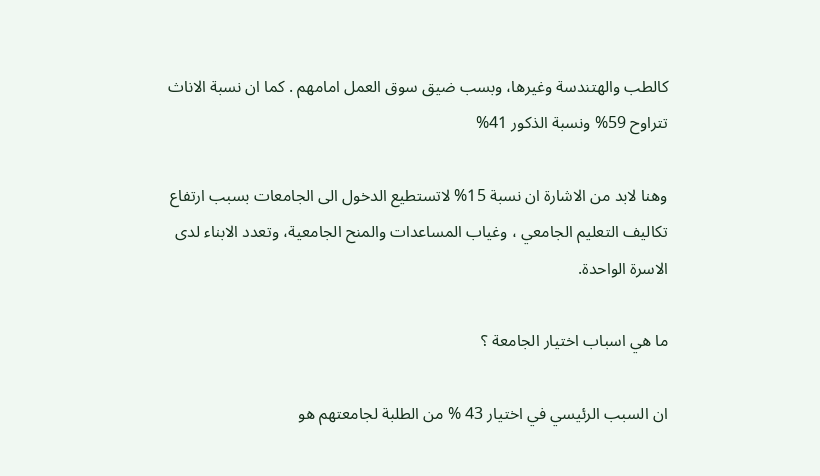كالطب والهتندسة وغيرها، وبسب ضيق سوق العمل امامهم . كما ان نسبة الاناث تتراوح 59% ونسبة الذكور 41%

وهنا لابد من الاشارة ان نسبة 15% لاتستطيع الدخول الى الجامعات بسبب ارتفاع تكاليف التعليم الجامعي ، وغياب المساعدات والمنح الجامعية، وتعدد الابناء لدى الاسرة الواحدة.

ما هي اسباب اختيار الجامعة ؟

ان السبب الرئيسي في اختيار 43 % من الطلبة لجامعتهم هو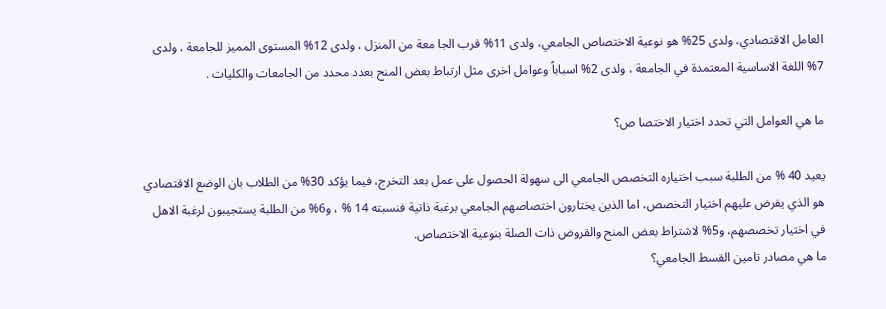العامل الاقتصادي، ولدى 25% هو نوعية الاختصاص الجامعي، ولدى 11% قرب الجا معة من المنزل ، ولدى 12% المستوى المميز للجامعة ، ولدى 7% اللغة الاساسية المعتمدة في الجامعة ، ولدى 2% اسباباً وعوامل اخرى مثل ارتباط بعض المنح بعدد محدد من الجامعات والكليات .

ما هي العوامل التي تحدد اختيار الاختصا ص؟

يعيد 40 % من الطلبة سبب اختياره التخصص الجامعي الى سهولة الحصول على عمل بعد التخرج، فيما يؤكد 30% من الطلاب بان الوضع الاقتصادي هو الذي يفرض عليهم اختيار التخصص، اما الذين يختارون اختصاصهم الجامعي برغبة ذاتية فنسبته 14 % ، و6% من الطلبة يستجيبون لرغبة الاهل في اختيار تخصصهم، و5% لاشتراط بعض المنح والقروض ذات الصلة بنوعية الاختصاص.
ما هي مصادر تامين القسط الجامعي؟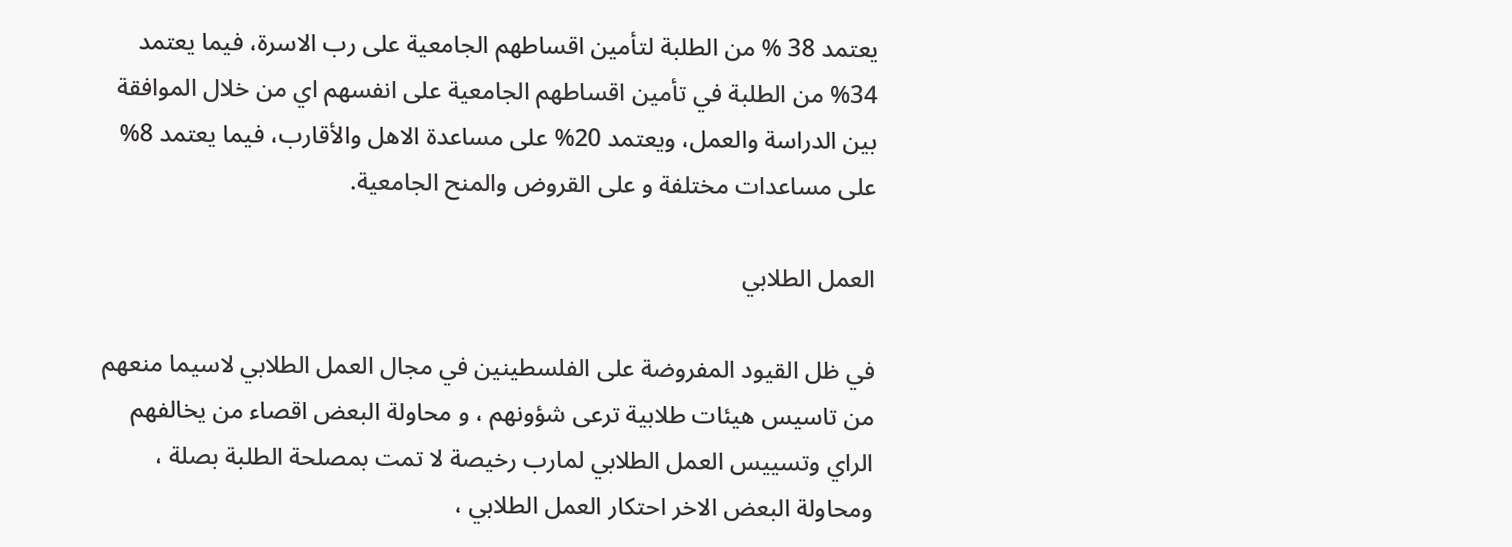يعتمد 38 % من الطلبة لتأمين اقساطهم الجامعية على رب الاسرة، فيما يعتمد 34% من الطلبة في تأمين اقساطهم الجامعية على انفسهم اي من خلال الموافقة بين الدراسة والعمل، ويعتمد 20% على مساعدة الاهل والأقارب، فيما يعتمد 8% على مساعدات مختلفة و على القروض والمنح الجامعية.

العمل الطلابي

في ظل القيود المفروضة على الفلسطينين في مجال العمل الطلابي لاسيما منعهم من تاسيس هيئات طلابية ترعى شؤونهم ، و محاولة البعض اقصاء من يخالفهم الراي وتسييس العمل الطلابي لمارب رخيصة لا تمت بمصلحة الطلبة بصلة ، ومحاولة البعض الاخر احتكار العمل الطلابي ،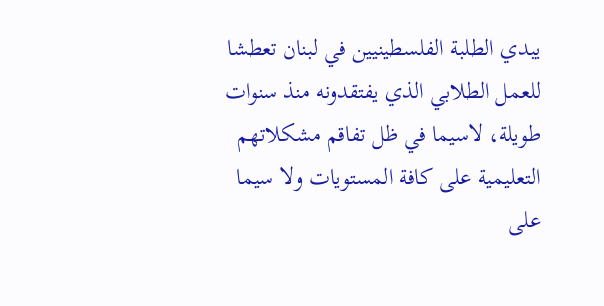يبدي الطلبة الفلسطينيين في لبنان تعطشا للعمل الطلابي الذي يفتقدونه منذ سنوات طويلة، لاسيما في ظل تفاقم مشكلاتهم التعليمية على كافة المستويات ولا سيما على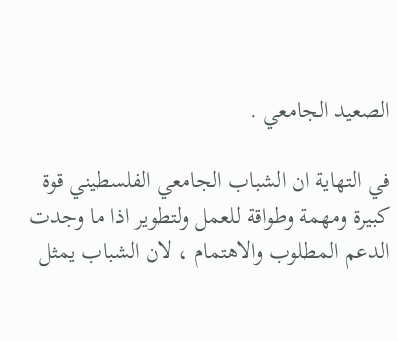الصعيد الجامعي .

في التهاية ان الشباب الجامعي الفلسطيني قوة كبيرة ومهمة وطواقة للعمل ولتطوير اذا ما وجدت الدعم المطلوب والاهتمام ، لان الشباب يمثل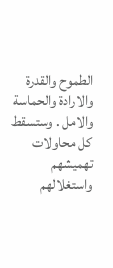الطموح والقدرة والارادة والحماسة والامل . وستسقط كل محاولات تهميشهم واستغلالهم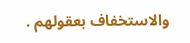والاستخفاف بعقولهم .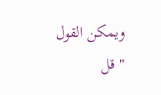ويمكن القول
" قل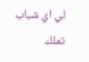لي اي شباب تملك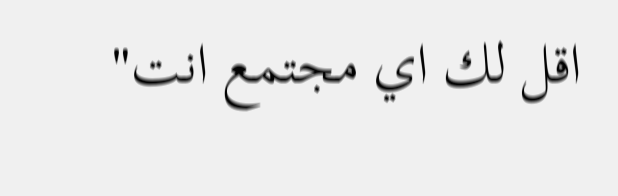اقل لك اي مجتمع انت"